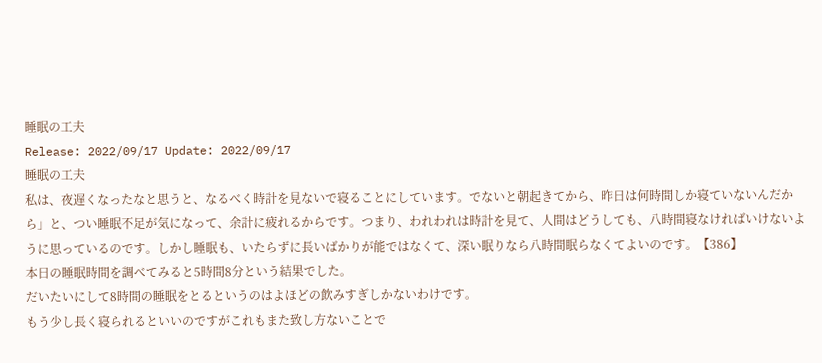睡眠の工夫
Release: 2022/09/17 Update: 2022/09/17
睡眠の工夫
私は、夜遅くなったなと思うと、なるべく時計を見ないで寝ることにしています。でないと朝起きてから、昨日は何時間しか寝ていないんだから」と、つい睡眠不足が気になって、余計に疲れるからです。つまり、われわれは時計を見て、人間はどうしても、八時間寝なければいけないように思っているのです。しかし睡眠も、いたらずに長いばかりが能ではなくて、深い眠りなら八時間眠らなくてよいのです。【386】
本日の睡眠時間を調べてみると5時間8分という結果でした。
だいたいにして8時間の睡眠をとるというのはよほどの飲みすぎしかないわけです。
もう少し長く寝られるといいのですがこれもまた致し方ないことで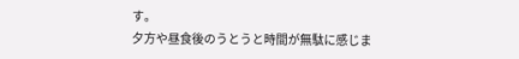す。
夕方や昼食後のうとうと時間が無駄に感じま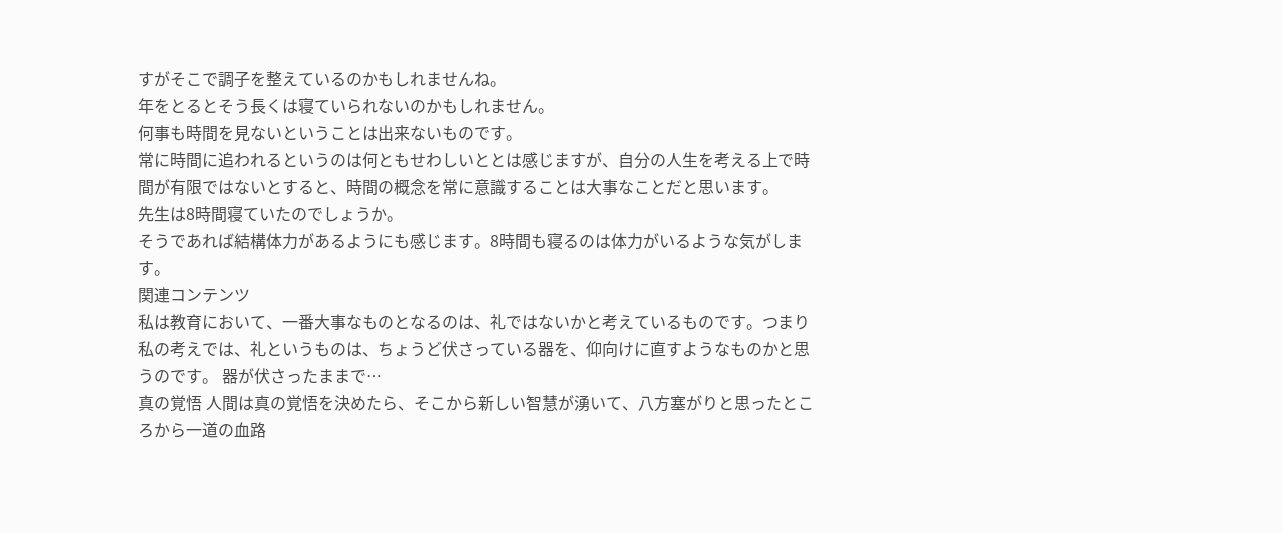すがそこで調子を整えているのかもしれませんね。
年をとるとそう長くは寝ていられないのかもしれません。
何事も時間を見ないということは出来ないものです。
常に時間に追われるというのは何ともせわしいととは感じますが、自分の人生を考える上で時間が有限ではないとすると、時間の概念を常に意識することは大事なことだと思います。
先生は8時間寝ていたのでしょうか。
そうであれば結構体力があるようにも感じます。8時間も寝るのは体力がいるような気がします。
関連コンテンツ
私は教育において、一番大事なものとなるのは、礼ではないかと考えているものです。つまり私の考えでは、礼というものは、ちょうど伏さっている器を、仰向けに直すようなものかと思うのです。 器が伏さったままで…
真の覚悟 人間は真の覚悟を決めたら、そこから新しい智慧が湧いて、八方塞がりと思ったところから一道の血路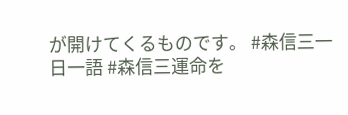が開けてくるものです。 #森信三一日一語 #森信三運命を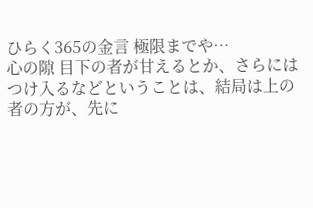ひらく365の金言 極限までや…
心の隙 目下の者が甘えるとか、さらにはつけ入るなどということは、結局は上の者の方が、先に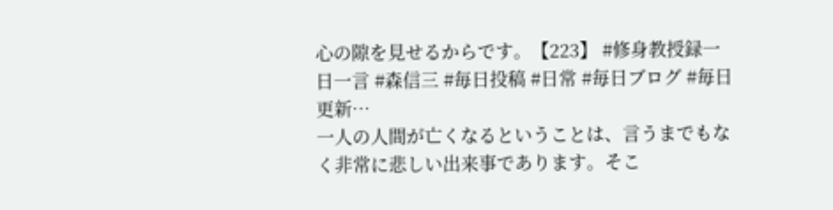心の隙を見せるからです。【223】 #修身教授録一日一言 #森信三 #毎日投稿 #日常 #毎日ブログ #毎日更新…
一人の人間が亡くなるということは、言うまでもなく非常に悲しい出来事であります。そこ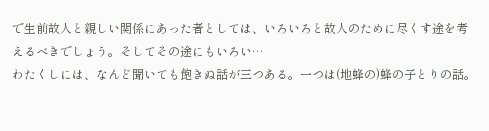で生前故人と親しい関係にあった者としては、いろいろと故人のために尽くす途を考えるべきでしょう。そしてその途にもいろい…
わたくしには、なんど聞いても飽きぬ話が三つある。一つは(地蜂の)蜂の子とりの話。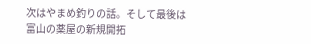次はやまめ釣りの話。そして最後は富山の薬屋の新規開拓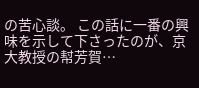の苦心談。 この話に一番の興味を示して下さったのが、京大教授の幇芳賀…